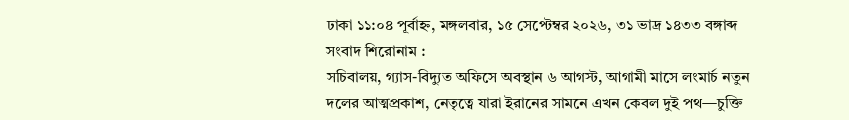ঢাকা ১১:০৪ পূর্বাহ্ন, মঙ্গলবার, ১৫ সেপ্টেম্বর ২০২৬, ৩১ ভাদ্র ১৪৩৩ বঙ্গাব্দ
সংবাদ শিরোনাম :
সচিবালয়, গ্যাস-বিদ্যুত অফিসে অবস্থান ৬ আগস্ট, আগামী মাসে লংমার্চ নতুন দলের আত্মপ্রকাশ, নেতৃত্বে যারা ইরানের সামনে এখন কেবল দুই পথ—চুক্তি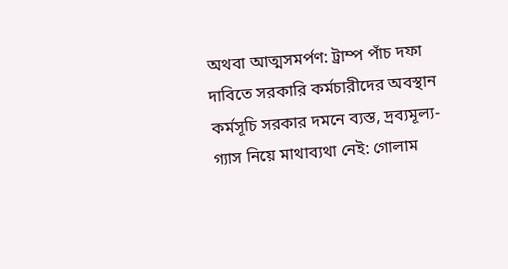অথবা আত্মসমর্পণ: ট্রাম্প পাঁচ দফা দাবিতে সরকারি কর্মচারীদের অবস্থান কর্মসূচি সরকার দমনে ব্যস্ত, দ্রব্যমূল্য-গ্যাস নিয়ে মাথাব্যথা নেই: গোলাম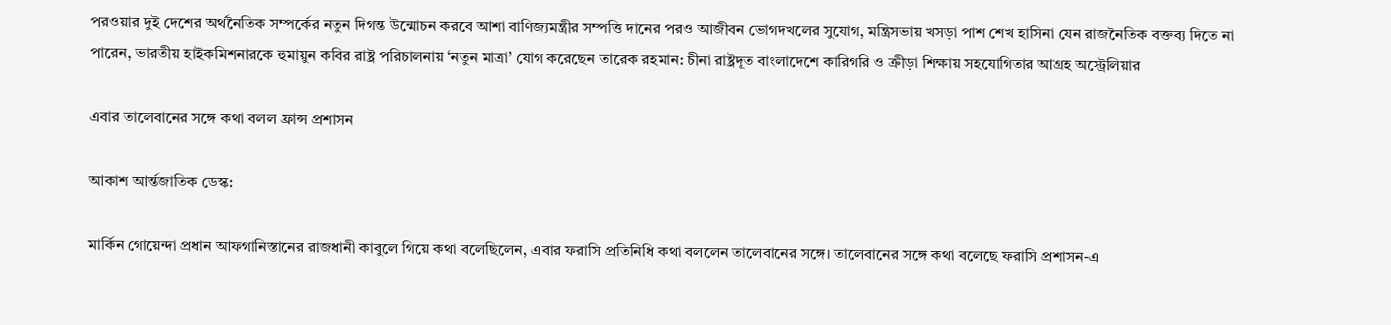পরওয়ার দুই দেশের অর্থনৈতিক সম্পর্কের নতুন দিগন্ত উন্মোচন করবে আশা বাণিজ্যমন্ত্রীর সম্পত্তি দানের পরও আজীবন ভোগদখলের সুযোগ, মন্ত্রিসভায় খসড়া পাশ শেখ হাসিনা যেন রাজনৈতিক বক্তব্য দিতে না পারেন, ভারতীয় হাইকমিশনারকে হুমায়ুন কবির রাষ্ট্র পরিচালনায় ‘নতুন মাত্রা’ যোগ করেছেন তারেক রহমান: চীনা রাষ্ট্রদূত বাংলাদেশে কারিগরি ও ক্রীড়া শিক্ষায় সহযোগিতার আগ্রহ অস্ট্রেলিয়ার

এবার তালেবানের সঙ্গে কথা বলল ফ্রান্স প্রশাসন

আকাশ আর্ন্তজাতিক ডেস্ক:

মার্কিন গোয়েন্দা প্রধান আফগানিস্তানের রাজধানী কাবুলে গিয়ে কথা বলেছিলেন, এবার ফরাসি প্রতিনিধি কথা বললেন তালেবানের সঙ্গে। তালেবানের সঙ্গে কথা বলেছে ফরাসি প্রশাসন-এ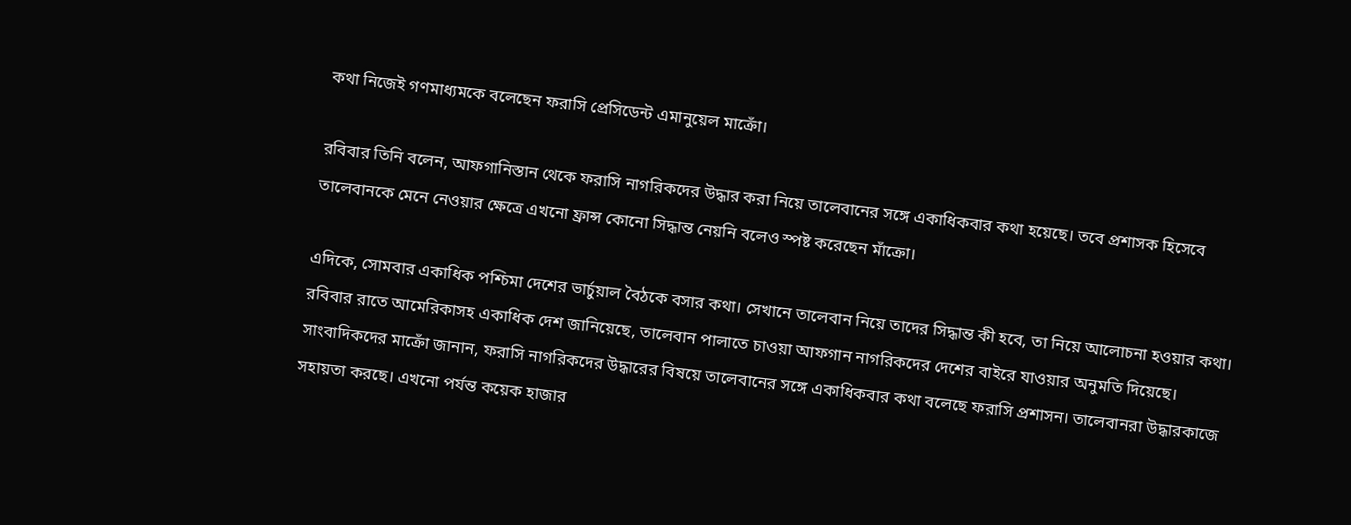কথা নিজেই গণমাধ্যমকে বলেছেন ফরাসি প্রেসিডেন্ট এমানুয়েল মাক্রোঁ।

রবিবার তিনি বলেন, আফগানিস্তান থেকে ফরাসি নাগরিকদের উদ্ধার করা নিয়ে তালেবানের সঙ্গে একাধিকবার কথা হয়েছে। তবে প্রশাসক হিসেবে তালেবানকে মেনে নেওয়ার ক্ষেত্রে এখনো ফ্রান্স কোনো সিদ্ধান্ত নেয়নি বলেও স্পষ্ট করেছেন মাঁক্রো।

এদিকে, সোমবার একাধিক পশ্চিমা দেশের ভার্চুয়াল বৈঠকে বসার কথা। সেখানে তালেবান নিয়ে তাদের সিদ্ধান্ত কী হবে, তা নিয়ে আলোচনা হওয়ার কথা। রবিবার রাতে আমেরিকাসহ একাধিক দেশ জানিয়েছে, তালেবান পালাতে চাওয়া আফগান নাগরিকদের দেশের বাইরে যাওয়ার অনুমতি দিয়েছে।
সাংবাদিকদের মাক্রোঁ জানান, ফরাসি নাগরিকদের উদ্ধারের বিষয়ে তালেবানের সঙ্গে একাধিকবার কথা বলেছে ফরাসি প্রশাসন। তালেবানরা উদ্ধারকাজে সহায়তা করছে। এখনো পর্যন্ত কয়েক হাজার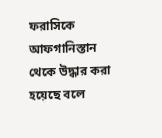ফরাসিকে আফগানিস্তান থেকে উদ্ধার করা হয়েছে বলে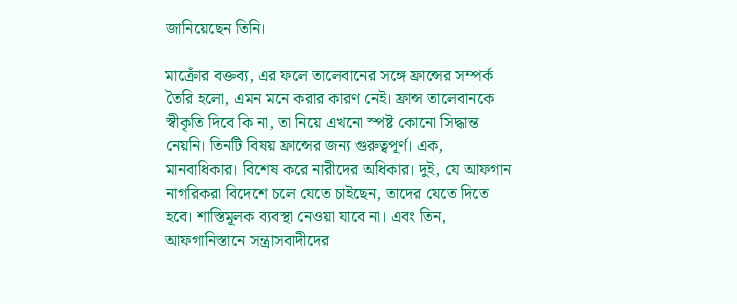জানিয়েছেন তিনি।

মাক্রোঁর বক্তব্য, এর ফলে তালেবানের সঙ্গে ফ্রান্সের সম্পর্ক তৈরি হলো, এমন মনে করার কারণ নেই। ফ্রান্স তালেবানকে স্বীকৃতি দিবে কি না, তা নিয়ে এখনো স্পষ্ট কোনো সিদ্ধান্ত নেয়নি। তিনটি বিষয় ফ্রান্সের জন্য গুরুত্বপূর্ণ। এক, মানবাধিকার। বিশেষ করে নারীদের অধিকার। দুই, যে আফগান নাগরিকরা বিদেশে চলে যেতে চাইছেন, তাদের যেতে দিতে হবে। শাস্তিমূলক ব্যবস্থা নেওয়া যাবে না। এবং তিন, আফগানিস্তানে সন্ত্রাসবাদীদের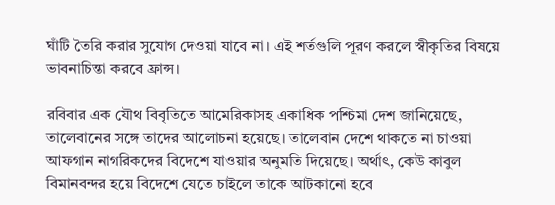ঘাঁটি তৈরি করার সুযোগ দেওয়া যাবে না। এই শর্তগুলি পূরণ করলে স্বীকৃতির বিষয়ে ভাবনাচিন্তা করবে ফ্রান্স।

রবিবার এক যৌথ বিবৃতিতে আমেরিকাসহ একাধিক পশ্চিমা দেশ জানিয়েছে, তালেবানের সঙ্গে তাদের আলোচনা হয়েছে। তালেবান দেশে থাকতে না চাওয়া আফগান নাগরিকদের বিদেশে যাওয়ার অনুমতি দিয়েছে। অর্থাৎ, কেউ কাবুল বিমানবন্দর হয়ে বিদেশে যেতে চাইলে তাকে আটকানো হবে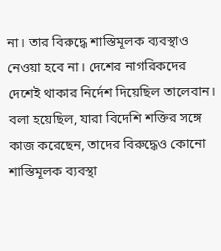না। তার বিরুদ্ধে শাস্তিমূলক ব্যবস্থাও নেওয়া হবে না। দেশের নাগরিকদের দেশেই থাকার নির্দেশ দিয়েছিল তালেবান। বলা হয়েছিল, যারা বিদেশি শক্তির সঙ্গে কাজ করেছেন, তাদের বিরুদ্ধেও কোনো শাস্তিমূলক ব্যবস্থা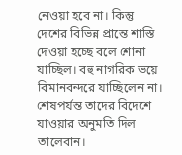নেওয়া হবে না। কিন্তু দেশের বিভিন্ন প্রান্তে শাস্তি দেওয়া হচ্ছে বলে শোনা যাচ্ছিল। বহু নাগরিক ভয়ে বিমানবন্দরে যাচ্ছিলেন না। শেষপর্যন্ত তাদের বিদেশে যাওয়ার অনুমতি দিল তালেবান।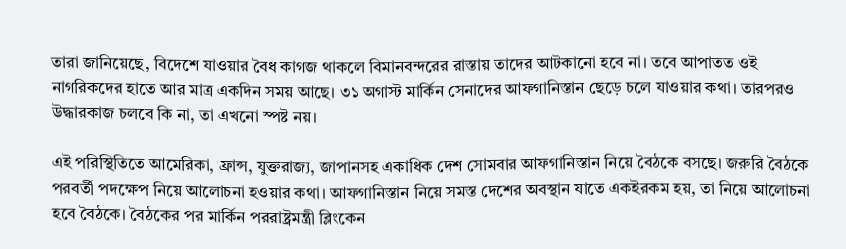তারা জানিয়েছে, বিদেশে যাওয়ার বৈধ কাগজ থাকলে বিমানবন্দরের রাস্তায় তাদের আটকানো হবে না। তবে আপাতত ওই নাগরিকদের হাতে আর মাত্র একদিন সময় আছে। ৩১ অগাস্ট মার্কিন সেনাদের আফগানিস্তান ছেড়ে চলে যাওয়ার কথা। তারপরও উদ্ধারকাজ চলবে কি না, তা এখনো স্পষ্ট নয়।

এই পরিস্থিতিতে আমেরিকা, ফ্রান্স, যুক্তরাজ্য, জাপানসহ একাধিক দেশ সোমবার আফগানিস্তান নিয়ে বৈঠকে বসছে। জরুরি বৈঠকে পরবর্তী পদক্ষেপ নিয়ে আলোচনা হওয়ার কথা। আফগানিস্তান নিয়ে সমস্ত দেশের অবস্থান যাতে একইরকম হয়, তা নিয়ে আলোচনা হবে বৈঠকে। বৈঠকের পর মার্কিন পররাষ্ট্রমন্ত্রী ব্লিংকেন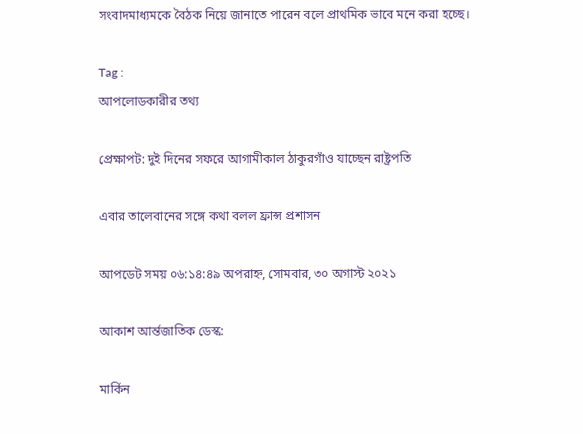সংবাদমাধ্যমকে বৈঠক নিয়ে জানাতে পারেন বলে প্রাথমিক ভাবে মনে করা হচ্ছে।

Tag :
আপলোডকারীর তথ্য

প্রেক্ষাপট: দুই দিনের সফরে আগামীকাল ঠাকুরগাঁও যাচ্ছেন রাষ্ট্রপতি

এবার তালেবানের সঙ্গে কথা বলল ফ্রান্স প্রশাসন

আপডেট সময় ০৬:১৪:৪৯ অপরাহ্ন, সোমবার, ৩০ অগাস্ট ২০২১

আকাশ আর্ন্তজাতিক ডেস্ক:

মার্কিন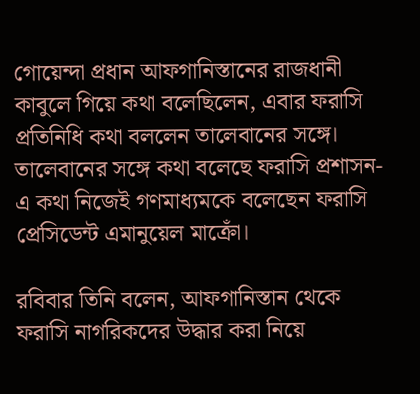গোয়েন্দা প্রধান আফগানিস্তানের রাজধানী কাবুলে গিয়ে কথা বলেছিলেন, এবার ফরাসি প্রতিনিধি কথা বললেন তালেবানের সঙ্গে। তালেবানের সঙ্গে কথা বলেছে ফরাসি প্রশাসন-এ কথা নিজেই গণমাধ্যমকে বলেছেন ফরাসি প্রেসিডেন্ট এমানুয়েল মাক্রোঁ।

রবিবার তিনি বলেন, আফগানিস্তান থেকে ফরাসি নাগরিকদের উদ্ধার করা নিয়ে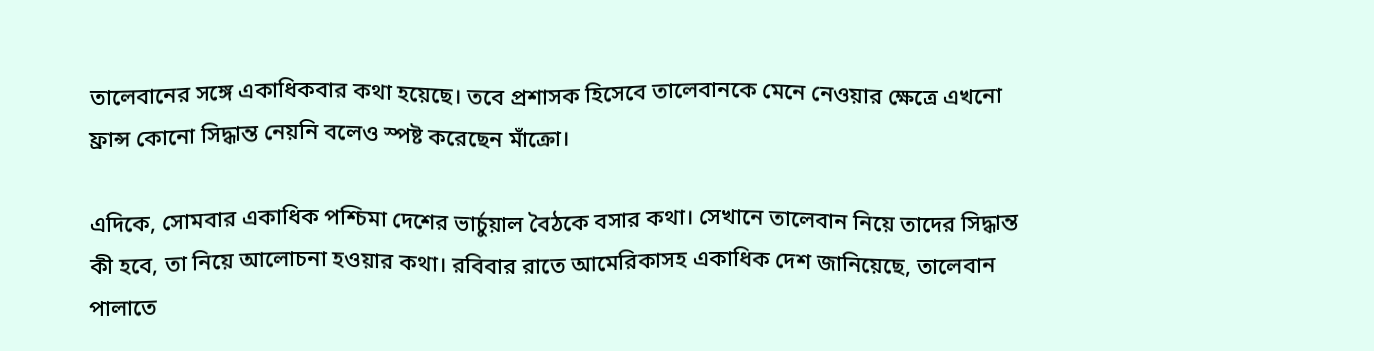তালেবানের সঙ্গে একাধিকবার কথা হয়েছে। তবে প্রশাসক হিসেবে তালেবানকে মেনে নেওয়ার ক্ষেত্রে এখনো ফ্রান্স কোনো সিদ্ধান্ত নেয়নি বলেও স্পষ্ট করেছেন মাঁক্রো।

এদিকে, সোমবার একাধিক পশ্চিমা দেশের ভার্চুয়াল বৈঠকে বসার কথা। সেখানে তালেবান নিয়ে তাদের সিদ্ধান্ত কী হবে, তা নিয়ে আলোচনা হওয়ার কথা। রবিবার রাতে আমেরিকাসহ একাধিক দেশ জানিয়েছে, তালেবান পালাতে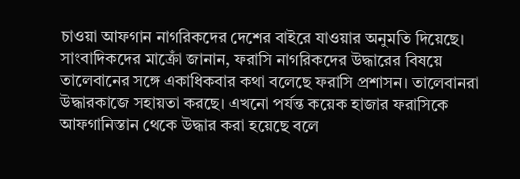চাওয়া আফগান নাগরিকদের দেশের বাইরে যাওয়ার অনুমতি দিয়েছে।
সাংবাদিকদের মাক্রোঁ জানান, ফরাসি নাগরিকদের উদ্ধারের বিষয়ে তালেবানের সঙ্গে একাধিকবার কথা বলেছে ফরাসি প্রশাসন। তালেবানরা উদ্ধারকাজে সহায়তা করছে। এখনো পর্যন্ত কয়েক হাজার ফরাসিকে আফগানিস্তান থেকে উদ্ধার করা হয়েছে বলে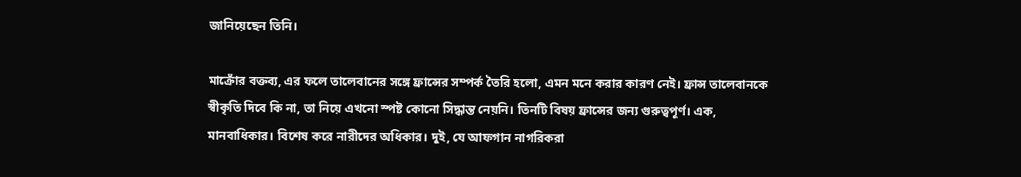জানিয়েছেন তিনি।

মাক্রোঁর বক্তব্য, এর ফলে তালেবানের সঙ্গে ফ্রান্সের সম্পর্ক তৈরি হলো, এমন মনে করার কারণ নেই। ফ্রান্স তালেবানকে স্বীকৃতি দিবে কি না, তা নিয়ে এখনো স্পষ্ট কোনো সিদ্ধান্ত নেয়নি। তিনটি বিষয় ফ্রান্সের জন্য গুরুত্বপূর্ণ। এক, মানবাধিকার। বিশেষ করে নারীদের অধিকার। দুই, যে আফগান নাগরিকরা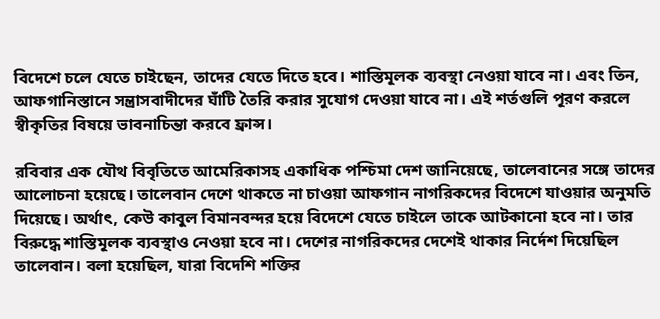বিদেশে চলে যেতে চাইছেন, তাদের যেতে দিতে হবে। শাস্তিমূলক ব্যবস্থা নেওয়া যাবে না। এবং তিন, আফগানিস্তানে সন্ত্রাসবাদীদের ঘাঁটি তৈরি করার সুযোগ দেওয়া যাবে না। এই শর্তগুলি পূরণ করলে স্বীকৃতির বিষয়ে ভাবনাচিন্তা করবে ফ্রান্স।

রবিবার এক যৌথ বিবৃতিতে আমেরিকাসহ একাধিক পশ্চিমা দেশ জানিয়েছে, তালেবানের সঙ্গে তাদের আলোচনা হয়েছে। তালেবান দেশে থাকতে না চাওয়া আফগান নাগরিকদের বিদেশে যাওয়ার অনুমতি দিয়েছে। অর্থাৎ, কেউ কাবুল বিমানবন্দর হয়ে বিদেশে যেতে চাইলে তাকে আটকানো হবে না। তার বিরুদ্ধে শাস্তিমূলক ব্যবস্থাও নেওয়া হবে না। দেশের নাগরিকদের দেশেই থাকার নির্দেশ দিয়েছিল তালেবান। বলা হয়েছিল, যারা বিদেশি শক্তির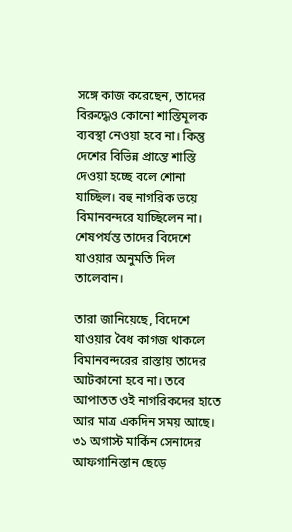সঙ্গে কাজ করেছেন, তাদের বিরুদ্ধেও কোনো শাস্তিমূলক ব্যবস্থা নেওয়া হবে না। কিন্তু দেশের বিভিন্ন প্রান্তে শাস্তি দেওয়া হচ্ছে বলে শোনা যাচ্ছিল। বহু নাগরিক ভয়ে বিমানবন্দরে যাচ্ছিলেন না। শেষপর্যন্ত তাদের বিদেশে যাওয়ার অনুমতি দিল তালেবান।

তারা জানিয়েছে, বিদেশে যাওয়ার বৈধ কাগজ থাকলে বিমানবন্দরের রাস্তায় তাদের আটকানো হবে না। তবে আপাতত ওই নাগরিকদের হাতে আর মাত্র একদিন সময় আছে। ৩১ অগাস্ট মার্কিন সেনাদের আফগানিস্তান ছেড়ে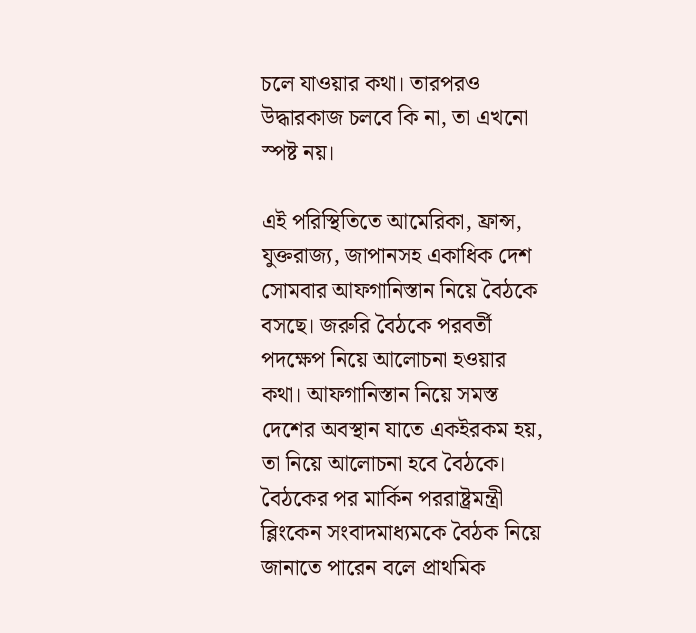চলে যাওয়ার কথা। তারপরও উদ্ধারকাজ চলবে কি না, তা এখনো স্পষ্ট নয়।

এই পরিস্থিতিতে আমেরিকা, ফ্রান্স, যুক্তরাজ্য, জাপানসহ একাধিক দেশ সোমবার আফগানিস্তান নিয়ে বৈঠকে বসছে। জরুরি বৈঠকে পরবর্তী পদক্ষেপ নিয়ে আলোচনা হওয়ার কথা। আফগানিস্তান নিয়ে সমস্ত দেশের অবস্থান যাতে একইরকম হয়, তা নিয়ে আলোচনা হবে বৈঠকে। বৈঠকের পর মার্কিন পররাষ্ট্রমন্ত্রী ব্লিংকেন সংবাদমাধ্যমকে বৈঠক নিয়ে জানাতে পারেন বলে প্রাথমিক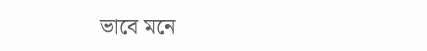ভাবে মনে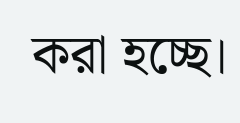করা হচ্ছে।